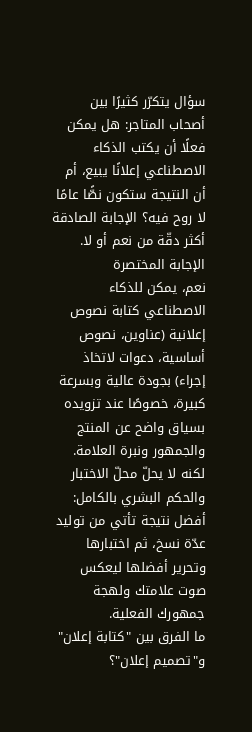سؤال يتكرّر كثيرًا بين أصحاب المتاجر: هل يمكن فعلًا أن يكتب الذكاء الاصطناعي إعلانًا يبيع، أم أن النتيجة ستكون نصًّا عامًا لا روح فيه؟ الإجابة الصادقة أكثر دقّة من نعم أو لا.
الإجابة المختصرة
نعم، يمكن للذكاء الاصطناعي كتابة نصوص إعلانية (عناوين، نصوص أساسية، دعوات لاتخاذ إجراء) بجودة عالية وبسرعة كبيرة، خصوصًا عند تزويده بسياق واضح عن المنتج والجمهور ونبرة العلامة. لكنه لا يحلّ محلّ الاختبار والحكم البشري بالكامل: أفضل نتيجة تأتي من توليد عدّة نسخ، ثم اختبارها وتحرير أفضلها ليعكس صوت علامتك ولهجة جمهورك الفعلية.
ما الفرق بين "كتابة إعلان" و"تصميم إعلان"؟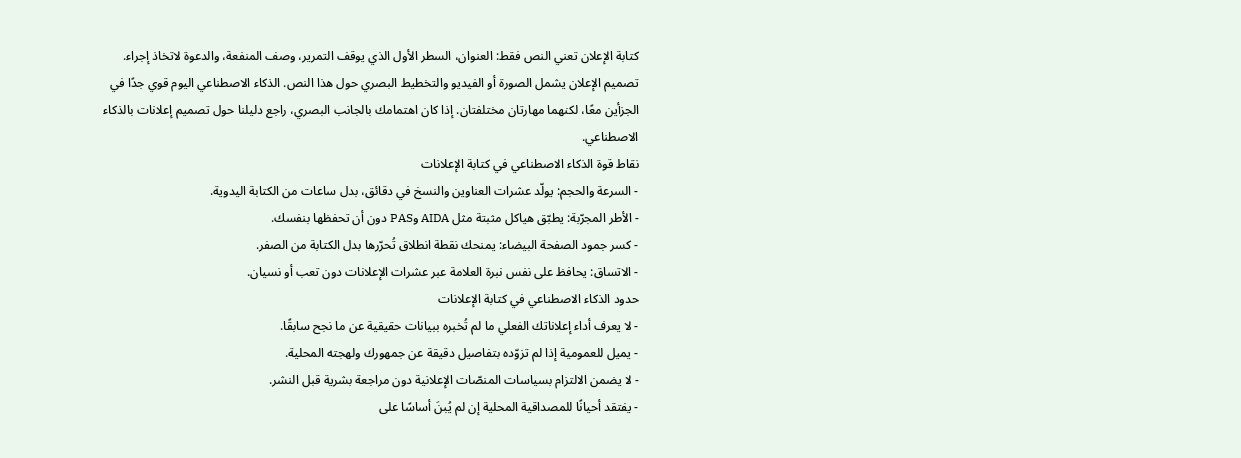كتابة الإعلان تعني النص فقط: العنوان، السطر الأول الذي يوقف التمرير، وصف المنفعة، والدعوة لاتخاذ إجراء. تصميم الإعلان يشمل الصورة أو الفيديو والتخطيط البصري حول هذا النص. الذكاء الاصطناعي اليوم قوي جدًا في الجزأين معًا، لكنهما مهارتان مختلفتان. إذا كان اهتمامك بالجانب البصري، راجع دليلنا حول تصميم إعلانات بالذكاء الاصطناعي.
نقاط قوة الذكاء الاصطناعي في كتابة الإعلانات
- السرعة والحجم: يولّد عشرات العناوين والنسخ في دقائق، بدل ساعات من الكتابة اليدوية.
- الأطر المجرّبة: يطبّق هياكل مثبتة مثل AIDA وPAS دون أن تحفظها بنفسك.
- كسر جمود الصفحة البيضاء: يمنحك نقطة انطلاق تُحرّرها بدل الكتابة من الصفر.
- الاتساق: يحافظ على نفس نبرة العلامة عبر عشرات الإعلانات دون تعب أو نسيان.
حدود الذكاء الاصطناعي في كتابة الإعلانات
- لا يعرف أداء إعلاناتك الفعلي ما لم تُخبره ببيانات حقيقية عن ما نجح سابقًا.
- يميل للعمومية إذا لم تزوّده بتفاصيل دقيقة عن جمهورك ولهجته المحلية.
- لا يضمن الالتزام بسياسات المنصّات الإعلانية دون مراجعة بشرية قبل النشر.
- يفتقد أحيانًا للمصداقية المحلية إن لم يُبنَ أساسًا على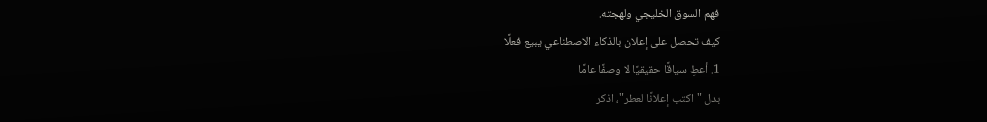فهم السوق الخليجي ولهجته.
كيف تحصل على إعلان بالذكاء الاصطناعي يبيع فعلًا
1. أعطِ سياقًا حقيقيًا لا وصفًا عامًا
بدل "اكتب إعلانًا لعطر"، اذكر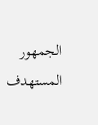الجمهور المستهدف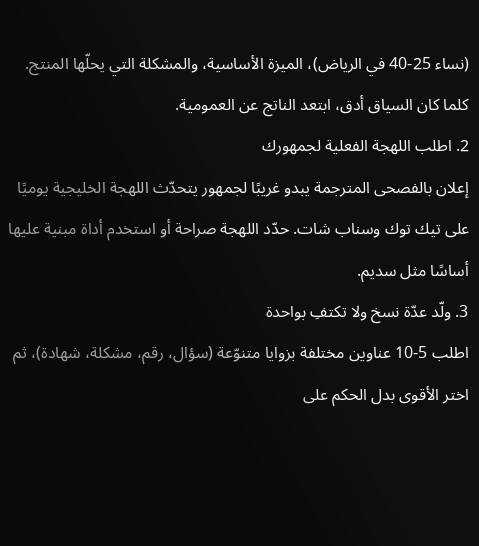(نساء 25-40 في الرياض)، الميزة الأساسية، والمشكلة التي يحلّها المنتج. كلما كان السياق أدق، ابتعد الناتج عن العمومية.
2. اطلب اللهجة الفعلية لجمهورك
إعلان بالفصحى المترجمة يبدو غريبًا لجمهور يتحدّث اللهجة الخليجية يوميًا على تيك توك وسناب شات. حدّد اللهجة صراحة أو استخدم أداة مبنية عليها أساسًا مثل سديم.
3. ولّد عدّة نسخ ولا تكتفِ بواحدة
اطلب 5-10 عناوين مختلفة بزوايا متنوّعة (سؤال، رقم، مشكلة، شهادة)، ثم اختر الأقوى بدل الحكم على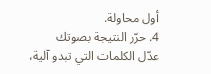أول محاولة.
4. حرّر النتيجة بصوتك
عدّل الكلمات التي تبدو آلية،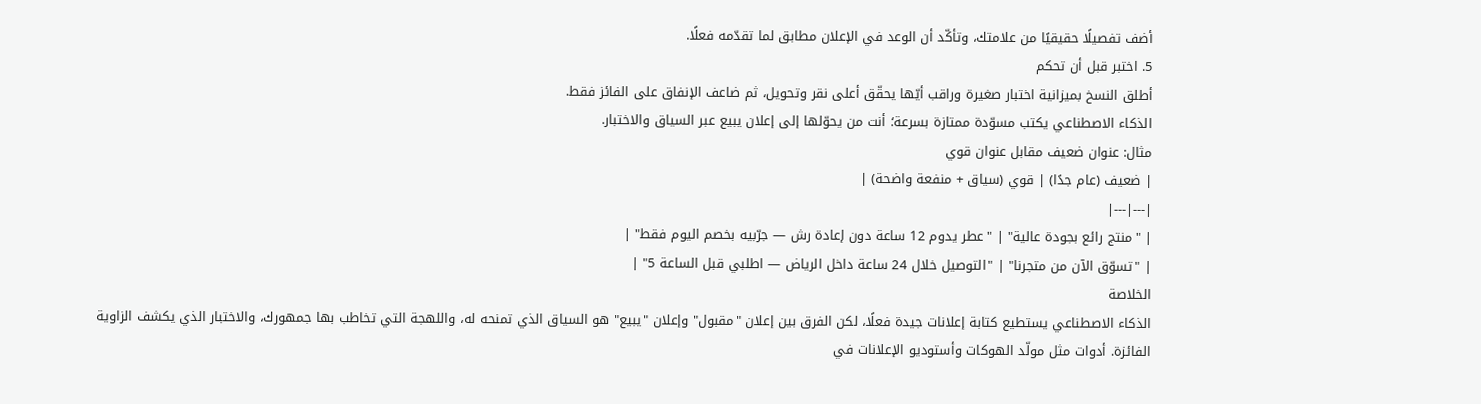أضف تفصيلًا حقيقيًا من علامتك، وتأكّد أن الوعد في الإعلان مطابق لما تقدّمه فعلًا.
5. اختبر قبل أن تحكم
أطلق النسخ بميزانية اختبار صغيرة وراقب أيّها يحقّق أعلى نقر وتحويل، ثم ضاعف الإنفاق على الفائز فقط.
الذكاء الاصطناعي يكتب مسوّدة ممتازة بسرعة؛ أنت من يحوّلها إلى إعلان يبيع عبر السياق والاختبار.
مثال: عنوان ضعيف مقابل عنوان قوي
| ضعيف (عام جدًا) | قوي (سياق + منفعة واضحة) |
|---|---|
| "منتج رائع بجودة عالية" | "عطر يدوم 12 ساعة دون إعادة رش — جرّبيه بخصم اليوم فقط" |
| "تسوّق الآن من متجرنا" | "التوصيل خلال 24 ساعة داخل الرياض — اطلبي قبل الساعة 5" |
الخلاصة
الذكاء الاصطناعي يستطيع كتابة إعلانات جيدة فعلًا، لكن الفرق بين إعلان "مقبول" وإعلان "يبيع" هو السياق الذي تمنحه له، واللهجة التي تخاطب بها جمهورك، والاختبار الذي يكشف الزاوية الفائزة. أدوات مثل مولّد الهوكات وأستوديو الإعلانات في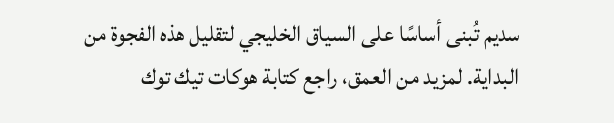سديم تُبنى أساسًا على السياق الخليجي لتقليل هذه الفجوة من البداية. لمزيد من العمق، راجع كتابة هوكات تيك توك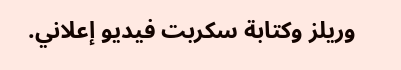وريلز وكتابة سكربت فيديو إعلاني.